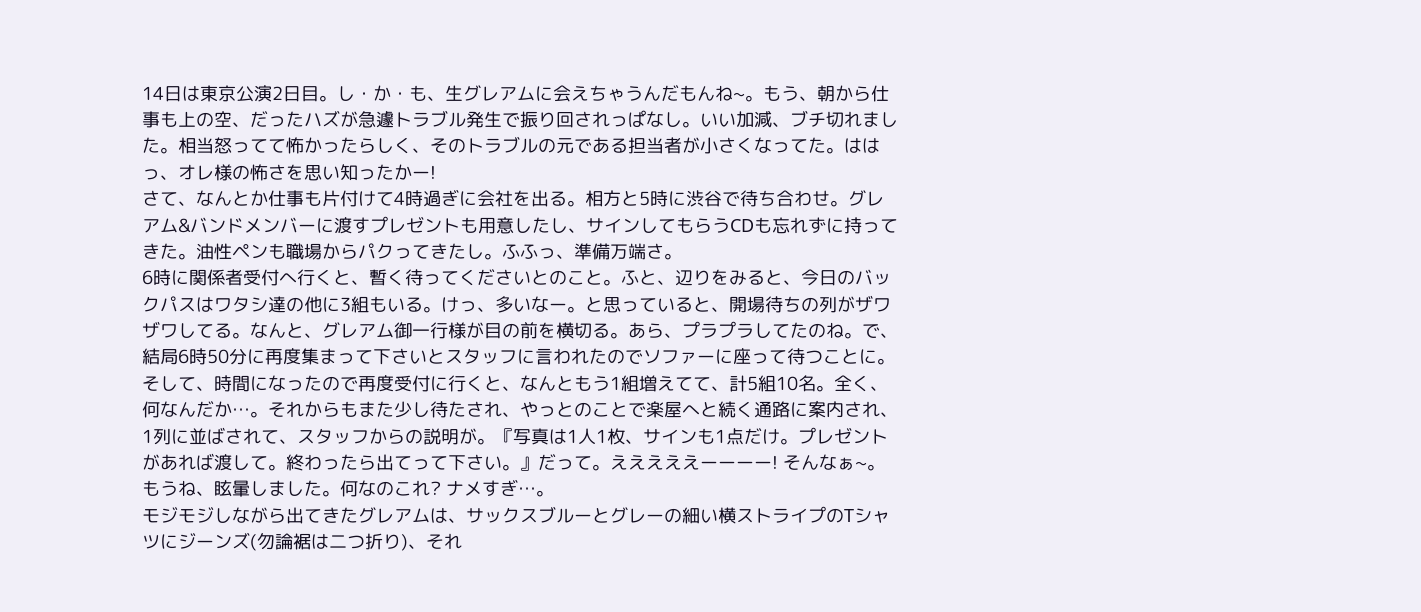14日は東京公演2日目。し・か・も、生グレアムに会えちゃうんだもんね~。もう、朝から仕事も上の空、だったハズが急遽トラブル発生で振り回されっぱなし。いい加減、ブチ切れました。相当怒ってて怖かったらしく、そのトラブルの元である担当者が小さくなってた。ははっ、オレ様の怖さを思い知ったかー!
さて、なんとか仕事も片付けて4時過ぎに会社を出る。相方と5時に渋谷で待ち合わせ。グレアム&バンドメンバーに渡すプレゼントも用意したし、サインしてもらうCDも忘れずに持ってきた。油性ペンも職場からパクってきたし。ふふっ、準備万端さ。
6時に関係者受付へ行くと、暫く待ってくださいとのこと。ふと、辺りをみると、今日のバックパスはワタシ達の他に3組もいる。けっ、多いなー。と思っていると、開場待ちの列がザワザワしてる。なんと、グレアム御一行様が目の前を横切る。あら、プラプラしてたのね。で、結局6時50分に再度集まって下さいとスタッフに言われたのでソファーに座って待つことに。そして、時間になったので再度受付に行くと、なんともう1組増えてて、計5組10名。全く、何なんだか…。それからもまた少し待たされ、やっとのことで楽屋へと続く通路に案内され、1列に並ばされて、スタッフからの説明が。『写真は1人1枚、サインも1点だけ。プレゼントがあれば渡して。終わったら出てって下さい。』だって。えええええーーーー! そんなぁ~。もうね、眩暈しました。何なのこれ? ナメすぎ…。
モジモジしながら出てきたグレアムは、サックスブルーとグレーの細い横ストライプのTシャツにジーンズ(勿論裾は二つ折り)、それ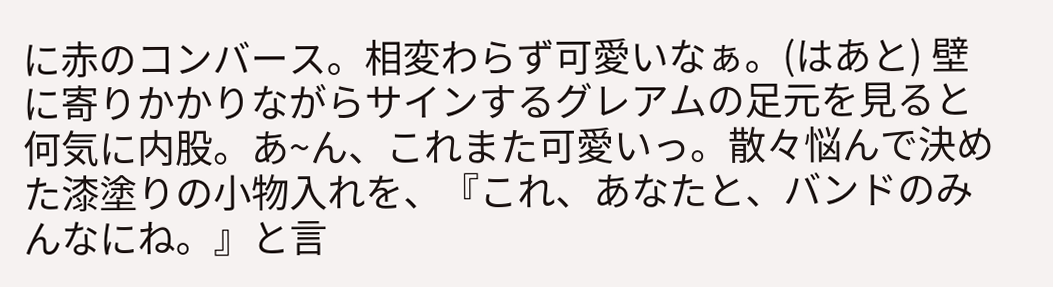に赤のコンバース。相変わらず可愛いなぁ。(はあと) 壁に寄りかかりながらサインするグレアムの足元を見ると何気に内股。あ~ん、これまた可愛いっ。散々悩んで決めた漆塗りの小物入れを、『これ、あなたと、バンドのみんなにね。』と言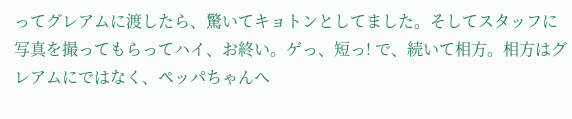ってグレアムに渡したら、驚いてキョトンとしてました。そしてスタッフに写真を撮ってもらってハイ、お終い。ゲっ、短っ! で、続いて相方。相方はグレアムにではなく、ペッパちゃんへ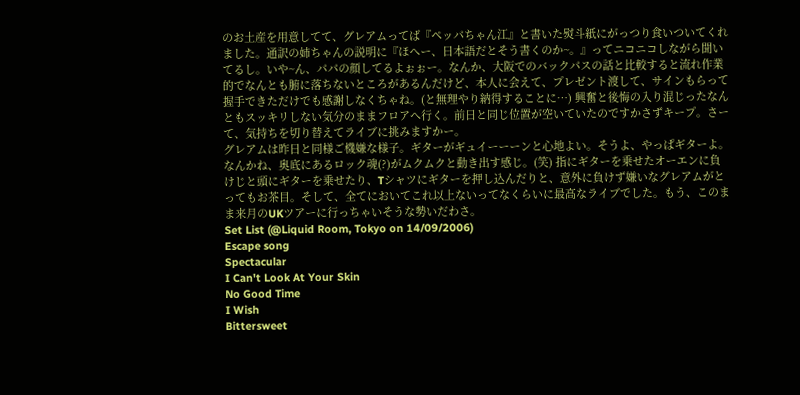のお土産を用意してて、グレアムってば『ペッパちゃん江』と書いた熨斗紙にがっつり食いついてくれました。通訳の姉ちゃんの説明に『ほへー、日本語だとそう書くのか~。』ってニコニコしながら聞いてるし。いや~ん、パパの顔してるよぉぉー。なんか、大阪でのバックパスの話と比較すると流れ作業的でなんとも腑に落ちないところがあるんだけど、本人に会えて、プレゼント渡して、サインもらって握手できただけでも感謝しなくちゃね。(と無理やり納得することに…) 興奮と後悔の入り混じったなんともスッキリしない気分のままフロアへ行く。前日と同じ位置が空いていたのですかさずキープ。さーて、気持ちを切り替えてライブに挑みますかー。
グレアムは昨日と同様ご機嫌な様子。ギターがギュイーーーンと心地よい。そうよ、やっぱギターよ。なんかね、奥底にあるロック魂(?)がムクムクと動き出す感じ。(笑) 指にギターを乗せたオーエンに負けじと頭にギターを乗せたり、Tシャツにギターを押し込んだりと、意外に負けず嫌いなグレアムがとってもお茶目。そして、全てにおいてこれ以上ないってなくらいに最高なライブでした。もう、このまま来月のUKツアーに行っちゃいそうな勢いだわさ。
Set List (@Liquid Room, Tokyo on 14/09/2006)
Escape song
Spectacular
I Can't Look At Your Skin
No Good Time
I Wish
Bittersweet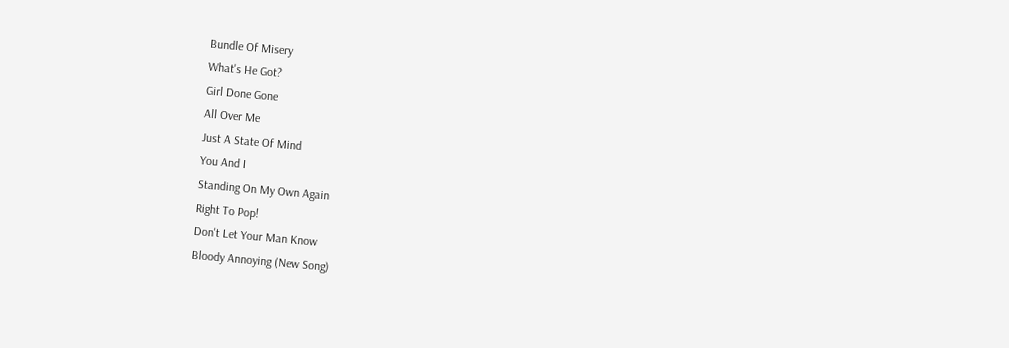Bundle Of Misery
What's He Got?
Girl Done Gone
All Over Me
Just A State Of Mind
You And I
Standing On My Own Again
Right To Pop!
Don't Let Your Man Know
Bloody Annoying (New Song)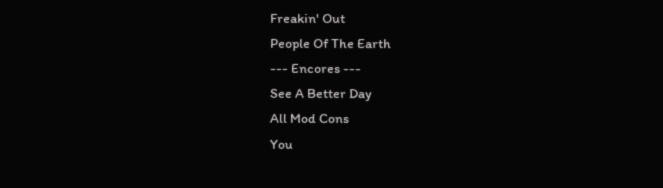Freakin' Out
People Of The Earth
--- Encores ---
See A Better Day
All Mod Cons
You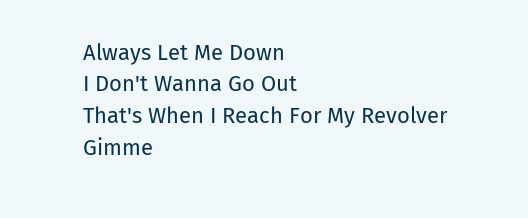Always Let Me Down
I Don't Wanna Go Out
That's When I Reach For My Revolver
Gimme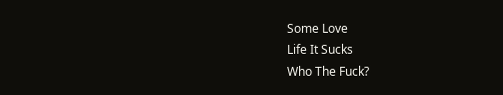Some Love
Life It Sucks
Who The Fuck?